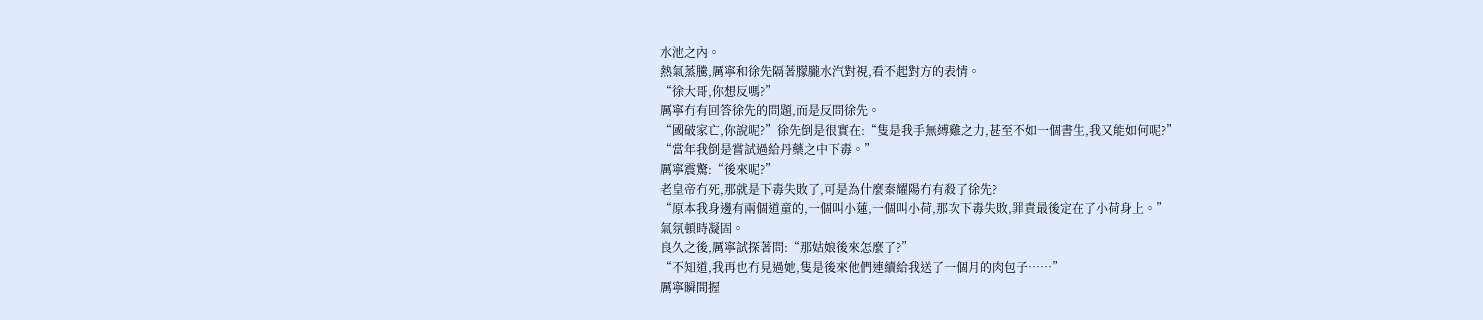水池之內。
熱氣蒸騰,厲寧和徐先隔著朦朧水汽對視,看不起對方的表情。
“徐大哥,你想反嗎?”
厲寧冇有回答徐先的問題,而是反問徐先。
“國破家亡,你說呢?”徐先倒是很實在:“隻是我手無縛雞之力,甚至不如一個書生,我又能如何呢?”
“當年我倒是嘗試過給丹藥之中下毒。”
厲寧震驚:“後來呢?”
老皇帝冇死,那就是下毒失敗了,可是為什麼秦耀陽冇有殺了徐先?
“原本我身邊有兩個道童的,一個叫小蓮,一個叫小荷,那次下毒失敗,罪責最後定在了小荷身上。”
氣氛頓時凝固。
良久之後,厲寧試探著問:“那姑娘後來怎麼了?”
“不知道,我再也冇見過她,隻是後來他們連續給我送了一個月的肉包子……”
厲寧瞬間握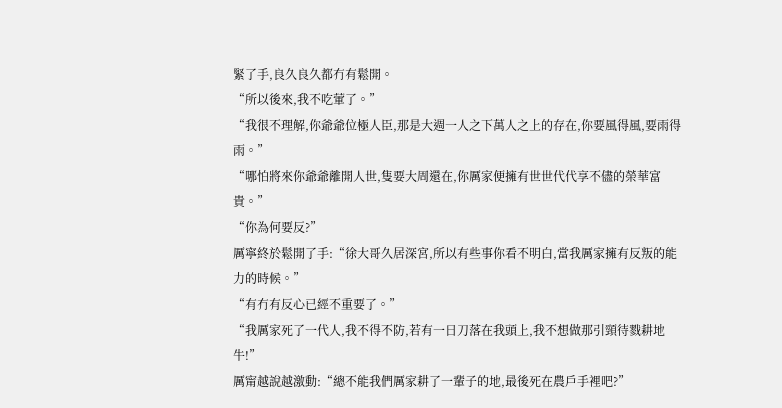緊了手,良久良久都冇有鬆開。
“所以後來,我不吃葷了。”
“我很不理解,你爺爺位極人臣,那是大週一人之下萬人之上的存在,你要風得風,要雨得雨。”
“哪怕將來你爺爺離開人世,隻要大周還在,你厲家便擁有世世代代享不儘的榮華富貴。”
“你為何要反?”
厲寧終於鬆開了手:“徐大哥久居深宮,所以有些事你看不明白,當我厲家擁有反叛的能力的時候。”
“有冇有反心已經不重要了。”
“我厲家死了一代人,我不得不防,若有一日刀落在我頭上,我不想做那引頸待戮耕地牛!”
厲甯越說越激動:“總不能我們厲家耕了一輩子的地,最後死在農戶手裡吧?”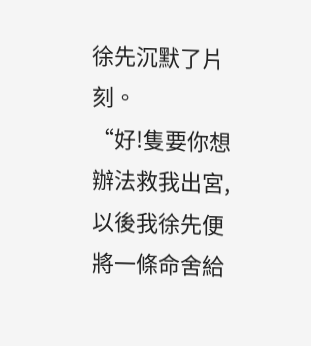徐先沉默了片刻。
“好!隻要你想辦法救我出宮,以後我徐先便將一條命舍給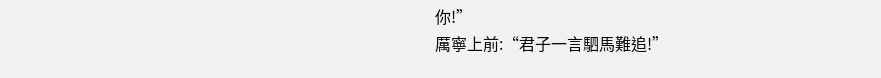你!”
厲寧上前:“君子一言駟馬難追!”